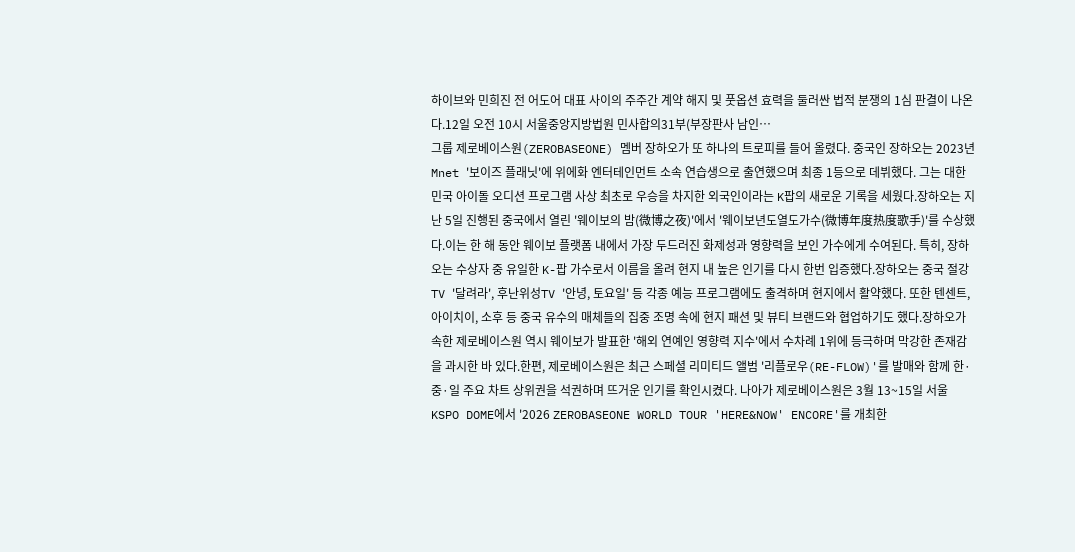하이브와 민희진 전 어도어 대표 사이의 주주간 계약 해지 및 풋옵션 효력을 둘러싼 법적 분쟁의 1심 판결이 나온다.12일 오전 10시 서울중앙지방법원 민사합의31부(부장판사 남인…
그룹 제로베이스원(ZEROBASEONE) 멤버 장하오가 또 하나의 트로피를 들어 올렸다. 중국인 장하오는 2023년 Mnet '보이즈 플래닛'에 위에화 엔터테인먼트 소속 연습생으로 출연했으며 최종 1등으로 데뷔했다. 그는 대한민국 아이돌 오디션 프로그램 사상 최초로 우승을 차지한 외국인이라는 K팝의 새로운 기록을 세웠다.장하오는 지난 5일 진행된 중국에서 열린 '웨이보의 밤(微博之夜)'에서 '웨이보년도열도가수(微博年度热度歌手)'를 수상했다.이는 한 해 동안 웨이보 플랫폼 내에서 가장 두드러진 화제성과 영향력을 보인 가수에게 수여된다. 특히, 장하오는 수상자 중 유일한 K-팝 가수로서 이름을 올려 현지 내 높은 인기를 다시 한번 입증했다.장하오는 중국 절강TV '달려라', 후난위성TV '안녕, 토요일' 등 각종 예능 프로그램에도 출격하며 현지에서 활약했다. 또한 텐센트, 아이치이, 소후 등 중국 유수의 매체들의 집중 조명 속에 현지 패션 및 뷰티 브랜드와 협업하기도 했다.장하오가 속한 제로베이스원 역시 웨이보가 발표한 '해외 연예인 영향력 지수'에서 수차례 1위에 등극하며 막강한 존재감을 과시한 바 있다.한편, 제로베이스원은 최근 스페셜 리미티드 앨범 '리플로우(RE-FLOW)'를 발매와 함께 한·중·일 주요 차트 상위권을 석권하며 뜨거운 인기를 확인시켰다. 나아가 제로베이스원은 3월 13~15일 서울 KSPO DOME에서 '2026 ZEROBASEONE WORLD TOUR 'HERE&NOW' ENCORE'를 개최한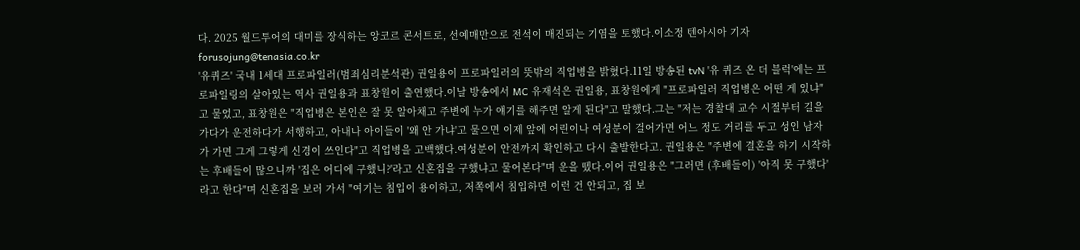다. 2025 월드투어의 대미를 장식하는 앙코르 콘서트로, 선예매만으로 전석이 매진되는 기염을 토했다.이소정 텐아시아 기자 forusojung@tenasia.co.kr
'유퀴즈' 국내 1세대 프로파일러(범죄심리분석관) 권일용이 프로파일러의 뜻밖의 직업병을 밝혔다.11일 방송된 tvN '유 퀴즈 온 더 블럭'에는 프로파일링의 살아있는 역사 권일용과 표창원이 출연했다.이날 방송에서 MC 유재석은 권일용, 표창원에게 "프로파일러 직업병은 어떤 게 있냐"고 물었고, 표창원은 "직업병은 본인은 잘 못 알아채고 주변에 누가 얘기를 해주면 알게 된다"고 말했다.그는 "저는 경찰대 교수 시절부터 길을 가다가 운전하다가 서행하고, 아내나 아이들이 '왜 안 가냐'고 물으면 이제 앞에 어린이나 여성분이 걸어가면 어느 정도 거리를 두고 성인 남자가 가면 그게 그렇게 신경이 쓰인다"고 직업병을 고백했다.여성분이 안전까지 확인하고 다시 출발한다고. 권일용은 "주변에 결혼을 하기 시작하는 후배들이 많으니까 '집은 어디에 구했니?'라고 신혼집을 구했냐고 물어본다"며 운을 뗐다.이어 권일용은 "그러면 (후배들이) '아직 못 구했다'라고 한다"며 신혼집을 보러 가서 "여기는 침입이 용이하고, 저쪽에서 침입하면 이런 건 안되고, 집 보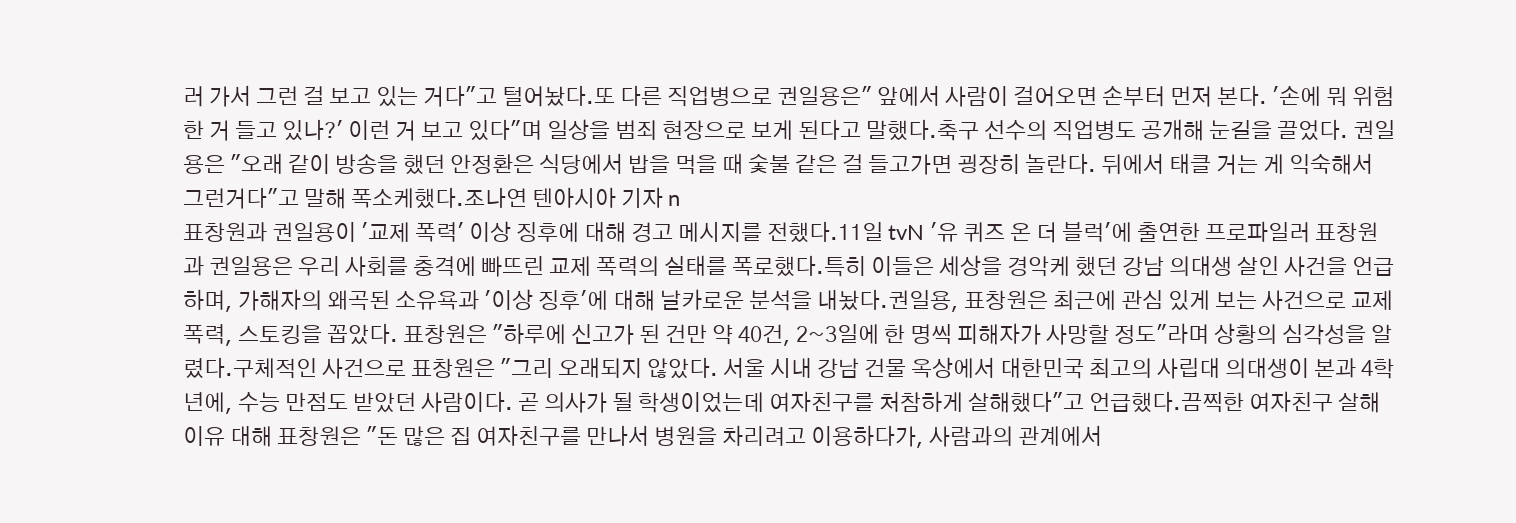러 가서 그런 걸 보고 있는 거다"고 털어놨다.또 다른 직업병으로 권일용은" 앞에서 사람이 걸어오면 손부터 먼저 본다. '손에 뭐 위험한 거 들고 있나?' 이런 거 보고 있다"며 일상을 범죄 현장으로 보게 된다고 말했다.축구 선수의 직업병도 공개해 눈길을 끌었다. 권일용은 "오래 같이 방송을 했던 안정환은 식당에서 밥을 먹을 때 숯불 같은 걸 들고가면 굉장히 놀란다. 뒤에서 태클 거는 게 익숙해서 그런거다"고 말해 폭소케했다.조나연 텐아시아 기자 n
표창원과 권일용이 '교제 폭력' 이상 징후에 대해 경고 메시지를 전했다.11일 tvN '유 퀴즈 온 더 블럭'에 출연한 프로파일러 표창원과 권일용은 우리 사회를 충격에 빠뜨린 교제 폭력의 실태를 폭로했다.특히 이들은 세상을 경악케 했던 강남 의대생 살인 사건을 언급하며, 가해자의 왜곡된 소유욕과 '이상 징후'에 대해 날카로운 분석을 내놨다.권일용, 표창원은 최근에 관심 있게 보는 사건으로 교제 폭력, 스토킹을 꼽았다. 표창원은 "하루에 신고가 된 건만 약 40건, 2~3일에 한 명씩 피해자가 사망할 정도"라며 상황의 심각성을 알렸다.구체적인 사건으로 표창원은 "그리 오래되지 않았다. 서울 시내 강남 건물 옥상에서 대한민국 최고의 사립대 의대생이 본과 4학년에, 수능 만점도 받았던 사람이다. 곧 의사가 될 학생이었는데 여자친구를 처참하게 살해했다"고 언급했다.끔찍한 여자친구 살해 이유 대해 표창원은 "돈 많은 집 여자친구를 만나서 병원을 차리려고 이용하다가, 사람과의 관계에서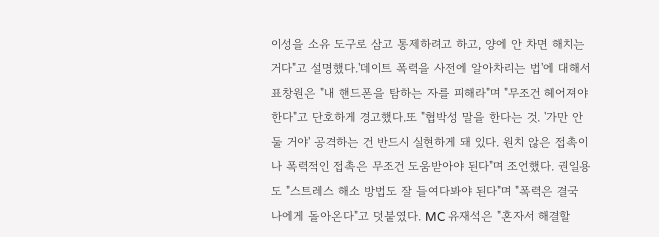이성을 소유 도구로 삼고 통제하려고 하고, 양에 안 차면 해치는 거다"고 설명했다.'데이트 폭력을 사전에 알아차리는 법'에 대해서 표창원은 "내 핸드폰을 탐하는 자를 피해라"며 "무조건 헤어져야 한다"고 단호하게 경고했다.또 "협박성 말을 한다는 것. '가만 안 둘 거야' 공격하는 건 반드시 실현하게 돼 있다. 원치 않은 접촉이나 폭력적인 접촉은 무조건 도움받아야 된다"며 조언했다. 권일용도 "스트레스 해소 방법도 잘 들여다봐야 된다"며 "폭력은 결국 나에게 돌아온다"고 덧붙였다. MC 유재석은 "혼자서 해결할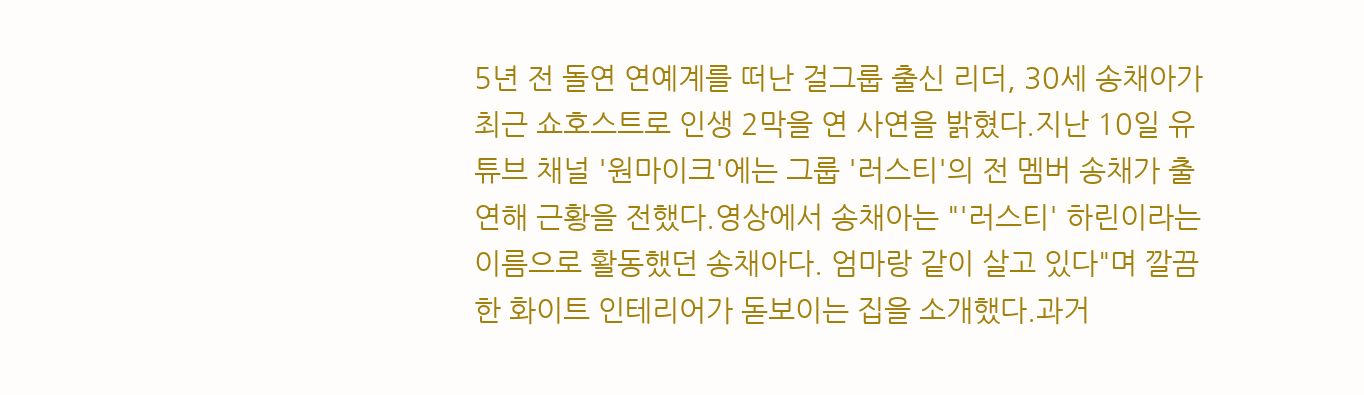5년 전 돌연 연예계를 떠난 걸그룹 출신 리더, 30세 송채아가 최근 쇼호스트로 인생 2막을 연 사연을 밝혔다.지난 10일 유튜브 채널 '원마이크'에는 그룹 '러스티'의 전 멤버 송채가 출연해 근황을 전했다.영상에서 송채아는 "'러스티' 하린이라는 이름으로 활동했던 송채아다. 엄마랑 같이 살고 있다"며 깔끔한 화이트 인테리어가 돋보이는 집을 소개했다.과거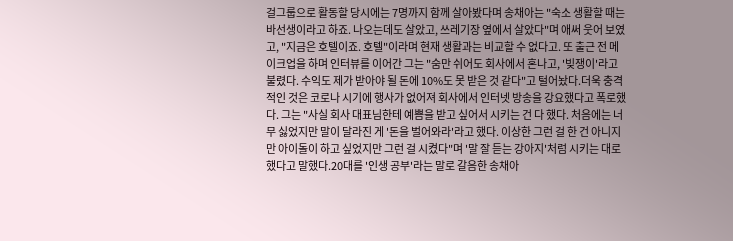걸그룹으로 활동할 당시에는 7명까지 함께 살아봤다며 송채아는 "숙소 생활할 때는 바선생이라고 하죠. 나오는데도 살았고, 쓰레기장 옆에서 살았다"며 애써 웃어 보였고, "지금은 호텔이죠. 호텔"이라며 현재 생활과는 비교할 수 없다고. 또 출근 전 메이크업을 하며 인터뷰를 이어간 그는 "숨만 쉬어도 회사에서 혼나고, '빚쟁이'라고 불렸다. 수익도 제가 받아야 될 돈에 10%도 못 받은 것 같다"고 털어놨다.더욱 충격적인 것은 코로나 시기에 행사가 없어져 회사에서 인터넷 방송을 강요했다고 폭로했다. 그는 "사실 회사 대표님한테 예쁨을 받고 싶어서 시키는 건 다 했다. 처음에는 너무 싫었지만 말이 달라진 게 '돈을 벌어와라'라고 했다. 이상한 그런 걸 한 건 아니지만 아이돌이 하고 싶었지만 그런 걸 시켰다"며 '말 잘 듣는 강아지'처럼 시키는 대로 했다고 말했다.20대를 '인생 공부'라는 말로 갈음한 송채아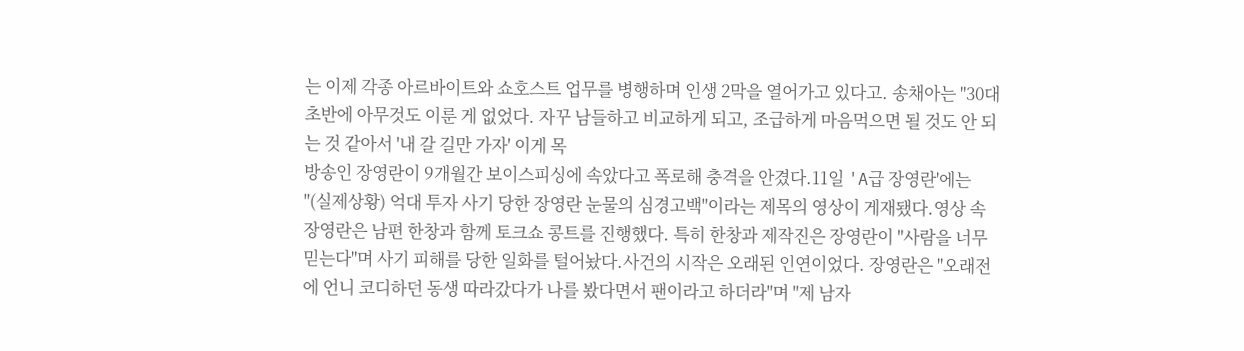는 이제 각종 아르바이트와 쇼호스트 업무를 병행하며 인생 2막을 열어가고 있다고. 송채아는 "30대 초반에 아무것도 이룬 게 없었다. 자꾸 남들하고 비교하게 되고, 조급하게 마음먹으면 될 것도 안 되는 것 같아서 '내 갈 길만 가자' 이게 목
방송인 장영란이 9개월간 보이스피싱에 속았다고 폭로해 충격을 안겼다.11일 'A급 장영란'에는 "(실제상황) 억대 투자 사기 당한 장영란 눈물의 심경고백"이라는 제목의 영상이 게재됐다.영상 속 장영란은 남편 한창과 함께 토크쇼 콩트를 진행했다. 특히 한창과 제작진은 장영란이 "사람을 너무 믿는다"며 사기 피해를 당한 일화를 털어놨다.사건의 시작은 오래된 인연이었다. 장영란은 "오래전에 언니 코디하던 동생 따라갔다가 나를 봤다면서 팬이라고 하더라"며 "제 남자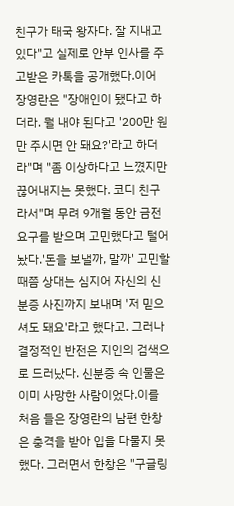친구가 태국 왕자다. 잘 지내고 있다"고 실제로 안부 인사를 주고받은 카톡을 공개했다.이어 장영란은 "장애인이 됐다고 하더라. 뭘 내야 된다고 '200만 원만 주시면 안 돼요?'라고 하더라"며 "좀 이상하다고 느꼈지만 끊어내지는 못했다. 코디 친구라서"며 무려 9개월 동안 금전 요구를 받으며 고민했다고 털어놨다.'돈을 보낼까, 말까' 고민할 때쯤 상대는 심지어 자신의 신분증 사진까지 보내며 '저 믿으셔도 돼요'라고 했다고. 그러나 결정적인 반전은 지인의 검색으로 드러났다. 신분증 속 인물은 이미 사망한 사람이었다.이를 처음 들은 장영란의 남편 한창은 충격을 받아 입을 다물지 못했다. 그러면서 한창은 "구글링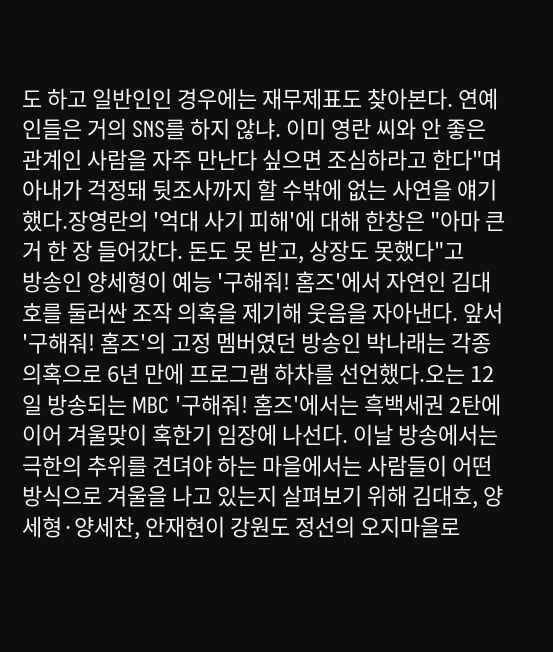도 하고 일반인인 경우에는 재무제표도 찾아본다. 연예인들은 거의 SNS를 하지 않냐. 이미 영란 씨와 안 좋은 관계인 사람을 자주 만난다 싶으면 조심하라고 한다"며 아내가 걱정돼 뒷조사까지 할 수밖에 없는 사연을 얘기했다.장영란의 '억대 사기 피해'에 대해 한창은 "아마 큰 거 한 장 들어갔다. 돈도 못 받고, 상장도 못했다"고
방송인 양세형이 예능 '구해줘! 홈즈'에서 자연인 김대호를 둘러싼 조작 의혹을 제기해 웃음을 자아낸다. 앞서 '구해줘! 홈즈'의 고정 멤버였던 방송인 박나래는 각종 의혹으로 6년 만에 프로그램 하차를 선언했다.오는 12일 방송되는 MBC '구해줘! 홈즈'에서는 흑백세권 2탄에 이어 겨울맞이 혹한기 임장에 나선다. 이날 방송에서는 극한의 추위를 견뎌야 하는 마을에서는 사람들이 어떤 방식으로 겨울을 나고 있는지 살펴보기 위해 김대호, 양세형·양세찬, 안재현이 강원도 정선의 오지마을로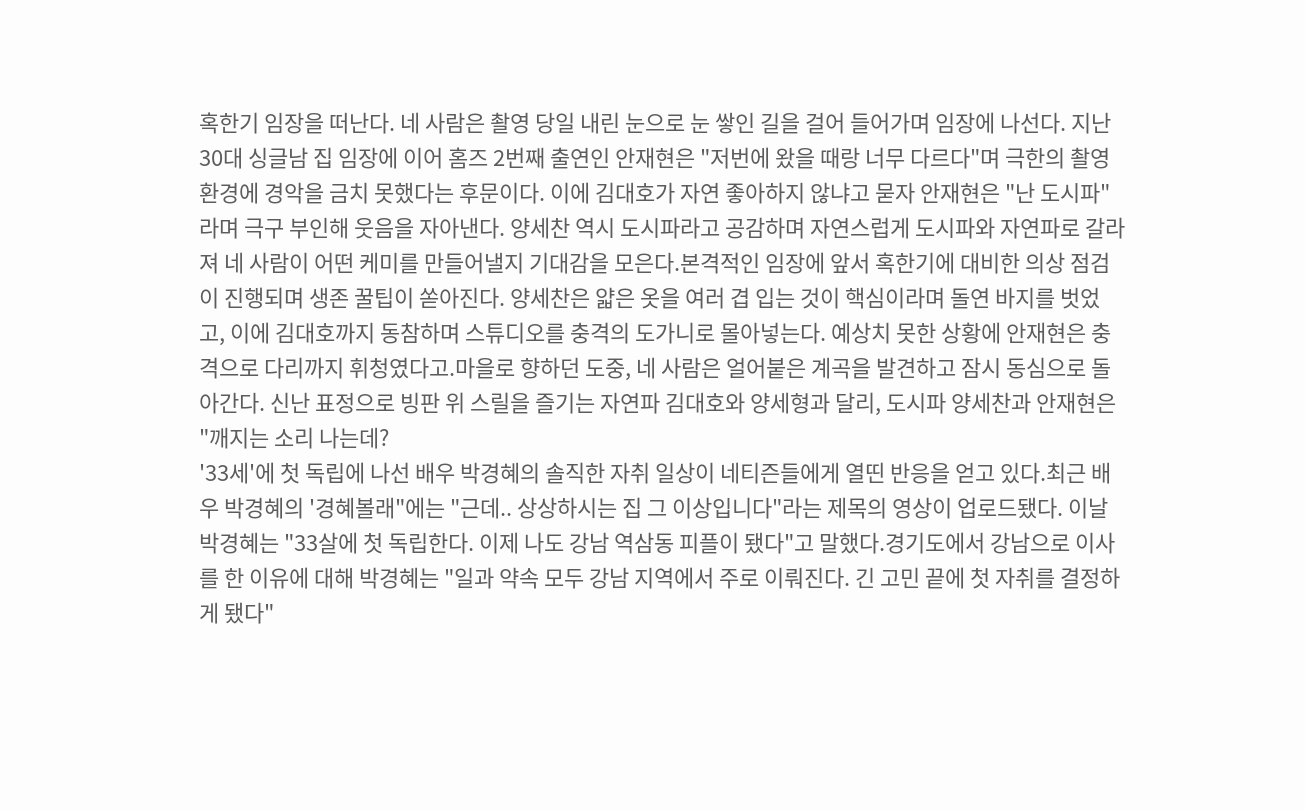혹한기 임장을 떠난다. 네 사람은 촬영 당일 내린 눈으로 눈 쌓인 길을 걸어 들어가며 임장에 나선다. 지난 30대 싱글남 집 임장에 이어 홈즈 2번째 출연인 안재현은 "저번에 왔을 때랑 너무 다르다"며 극한의 촬영 환경에 경악을 금치 못했다는 후문이다. 이에 김대호가 자연 좋아하지 않냐고 묻자 안재현은 "난 도시파"라며 극구 부인해 웃음을 자아낸다. 양세찬 역시 도시파라고 공감하며 자연스럽게 도시파와 자연파로 갈라져 네 사람이 어떤 케미를 만들어낼지 기대감을 모은다.본격적인 임장에 앞서 혹한기에 대비한 의상 점검이 진행되며 생존 꿀팁이 쏟아진다. 양세찬은 얇은 옷을 여러 겹 입는 것이 핵심이라며 돌연 바지를 벗었고, 이에 김대호까지 동참하며 스튜디오를 충격의 도가니로 몰아넣는다. 예상치 못한 상황에 안재현은 충격으로 다리까지 휘청였다고.마을로 향하던 도중, 네 사람은 얼어붙은 계곡을 발견하고 잠시 동심으로 돌아간다. 신난 표정으로 빙판 위 스릴을 즐기는 자연파 김대호와 양세형과 달리, 도시파 양세찬과 안재현은 "깨지는 소리 나는데?
'33세'에 첫 독립에 나선 배우 박경혜의 솔직한 자취 일상이 네티즌들에게 열띤 반응을 얻고 있다.최근 배우 박경혜의 '경혜볼래"에는 "근데.. 상상하시는 집 그 이상입니다"라는 제목의 영상이 업로드됐다. 이날 박경혜는 "33살에 첫 독립한다. 이제 나도 강남 역삼동 피플이 됐다"고 말했다.경기도에서 강남으로 이사를 한 이유에 대해 박경혜는 "일과 약속 모두 강남 지역에서 주로 이뤄진다. 긴 고민 끝에 첫 자취를 결정하게 됐다"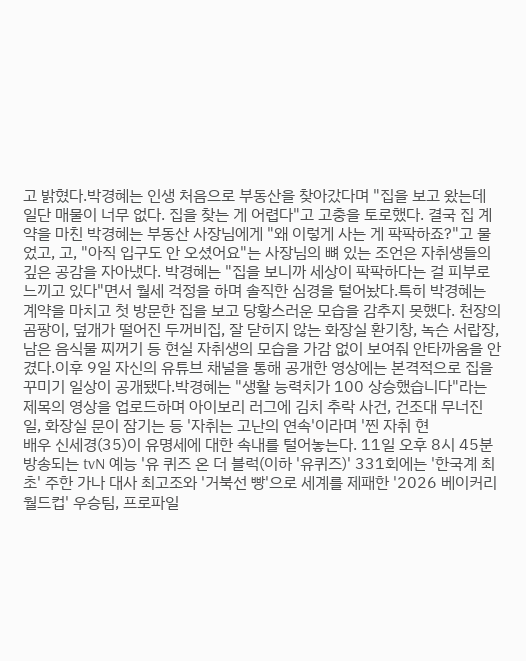고 밝혔다.박경혜는 인생 처음으로 부동산을 찾아갔다며 "집을 보고 왔는데 일단 매물이 너무 없다. 집을 찾는 게 어렵다"고 고충을 토로했다. 결국 집 계약을 마친 박경혜는 부동산 사장님에게 "왜 이렇게 사는 게 팍팍하죠?"고 물었고, 고, "아직 입구도 안 오셨어요"는 사장님의 뼈 있는 조언은 자취생들의 깊은 공감을 자아냈다. 박경혜는 "집을 보니까 세상이 팍팍하다는 걸 피부로 느끼고 있다"면서 월세 걱정을 하며 솔직한 심경을 털어놨다.특히 박경혜는 계약을 마치고 첫 방문한 집을 보고 당황스러운 모습을 감추지 못했다. 천장의 곰팡이, 덮개가 떨어진 두꺼비집, 잘 닫히지 않는 화장실 환기창, 녹슨 서랍장, 남은 음식물 찌꺼기 등 현실 자취생의 모습을 가감 없이 보여줘 안타까움을 안겼다.이후 9일 자신의 유튜브 채널을 통해 공개한 영상에는 본격적으로 집을 꾸미기 일상이 공개됐다.박경혜는 "생활 능력치가 100 상승했습니다"라는 제목의 영상을 업로드하며 아이보리 러그에 김치 추락 사건, 건조대 무너진 일, 화장실 문이 잠기는 등 '자취는 고난의 연속'이라며 '찐 자취 현
배우 신세경(35)이 유명세에 대한 속내를 털어놓는다. 11일 오후 8시 45분 방송되는 tvN 예능 '유 퀴즈 온 더 블럭(이하 '유퀴즈)' 331회에는 '한국계 최초' 주한 가나 대사 최고조와 '거북선 빵'으로 세계를 제패한 '2026 베이커리 월드컵' 우승팀, 프로파일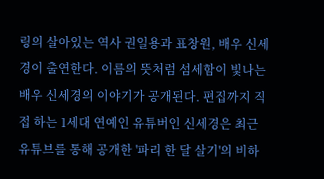링의 살아있는 역사 권일용과 표창원, 배우 신세경이 출연한다. 이름의 뜻처럼 섬세함이 빛나는 배우 신세경의 이야기가 공개된다. 편집까지 직접 하는 1세대 연예인 유튜버인 신세경은 최근 유튜브를 통해 공개한 '파리 한 달 살기'의 비하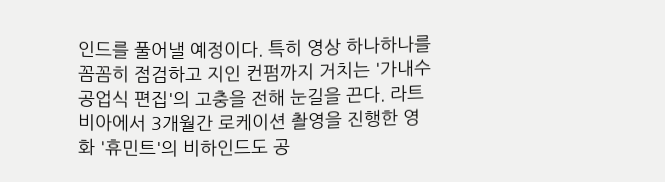인드를 풀어낼 예정이다. 특히 영상 하나하나를 꼼꼼히 점검하고 지인 컨펌까지 거치는 '가내수공업식 편집'의 고충을 전해 눈길을 끈다. 라트비아에서 3개월간 로케이션 촬영을 진행한 영화 '휴민트'의 비하인드도 공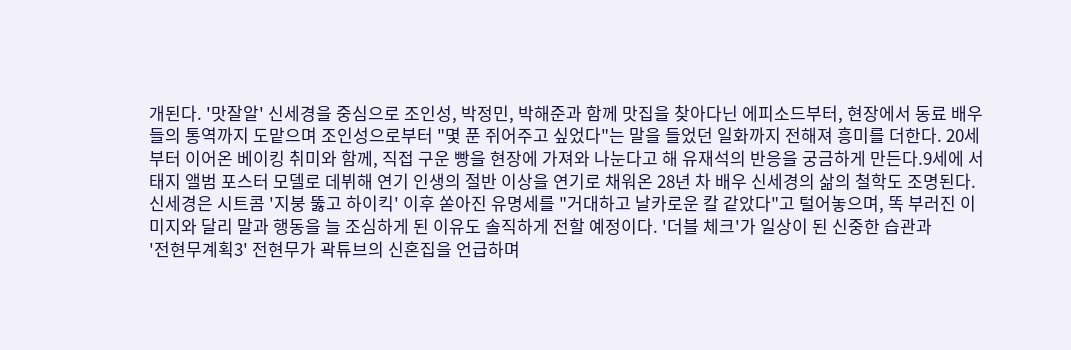개된다. '맛잘알' 신세경을 중심으로 조인성, 박정민, 박해준과 함께 맛집을 찾아다닌 에피소드부터, 현장에서 동료 배우들의 통역까지 도맡으며 조인성으로부터 "몇 푼 쥐어주고 싶었다"는 말을 들었던 일화까지 전해져 흥미를 더한다. 20세부터 이어온 베이킹 취미와 함께, 직접 구운 빵을 현장에 가져와 나눈다고 해 유재석의 반응을 궁금하게 만든다.9세에 서태지 앨범 포스터 모델로 데뷔해 연기 인생의 절반 이상을 연기로 채워온 28년 차 배우 신세경의 삶의 철학도 조명된다. 신세경은 시트콤 '지붕 뚫고 하이킥' 이후 쏟아진 유명세를 "거대하고 날카로운 칼 같았다"고 털어놓으며, 똑 부러진 이미지와 달리 말과 행동을 늘 조심하게 된 이유도 솔직하게 전할 예정이다. '더블 체크'가 일상이 된 신중한 습관과
'전현무계획3' 전현무가 곽튜브의 신혼집을 언급하며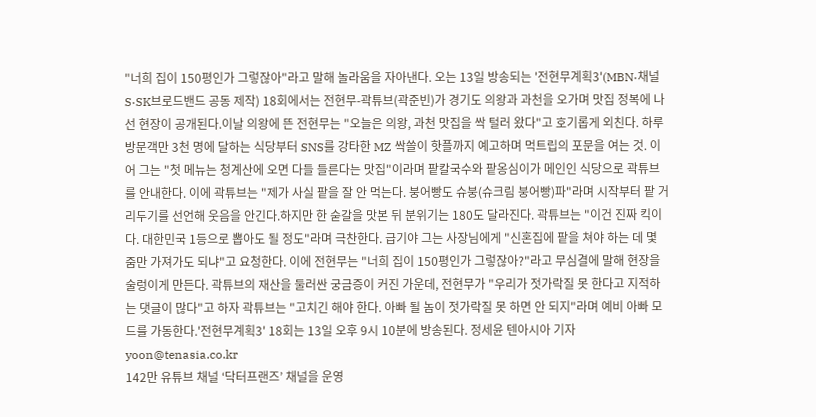"너희 집이 150평인가 그렇잖아"라고 말해 놀라움을 자아낸다. 오는 13일 방송되는 '전현무계획3'(MBN·채널S·SK브로드밴드 공동 제작) 18회에서는 전현무-곽튜브(곽준빈)가 경기도 의왕과 과천을 오가며 맛집 정복에 나선 현장이 공개된다.이날 의왕에 뜬 전현무는 "오늘은 의왕, 과천 맛집을 싹 털러 왔다"고 호기롭게 외친다. 하루 방문객만 3천 명에 달하는 식당부터 SNS를 강타한 MZ 싹쓸이 핫플까지 예고하며 먹트립의 포문을 여는 것. 이어 그는 "첫 메뉴는 청계산에 오면 다들 들른다는 맛집"이라며 팥칼국수와 팥옹심이가 메인인 식당으로 곽튜브를 안내한다. 이에 곽튜브는 "제가 사실 팥을 잘 안 먹는다. 붕어빵도 슈붕(슈크림 붕어빵)파"라며 시작부터 팥 거리두기를 선언해 웃음을 안긴다.하지만 한 숟갈을 맛본 뒤 분위기는 180도 달라진다. 곽튜브는 "이건 진짜 킥이다. 대한민국 1등으로 뽑아도 될 정도"라며 극찬한다. 급기야 그는 사장님에게 "신혼집에 팥을 쳐야 하는 데 몇 줌만 가져가도 되냐"고 요청한다. 이에 전현무는 "너희 집이 150평인가 그렇잖아?"라고 무심결에 말해 현장을 술렁이게 만든다. 곽튜브의 재산을 둘러싼 궁금증이 커진 가운데, 전현무가 "우리가 젓가락질 못 한다고 지적하는 댓글이 많다"고 하자 곽튜브는 "고치긴 해야 한다. 아빠 될 놈이 젓가락질 못 하면 안 되지"라며 예비 아빠 모드를 가동한다.'전현무계획3' 18회는 13일 오후 9시 10분에 방송된다. 정세윤 텐아시아 기자 yoon@tenasia.co.kr
142만 유튜브 채널 ‘닥터프랜즈’ 채널을 운영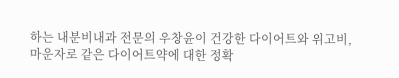하는 내분비내과 전문의 우창윤이 건강한 다이어트와 위고비, 마운자로 같은 다이어트약에 대한 정확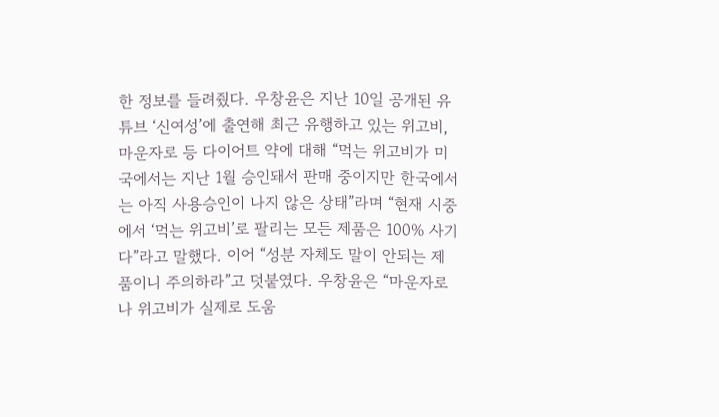한 정보를 들려줬다. 우창윤은 지난 10일 공개된 유튜브 ‘신여성’에 출연해 최근 유행하고 있는 위고비, 마운자로 등 다이어트 약에 대해 “먹는 위고비가 미국에서는 지난 1월 승인돼서 판매 중이지만 한국에서는 아직 사용승인이 나지 않은 상태”라며 “현재 시중에서 ‘먹는 위고비’로 팔리는 모든 제품은 100% 사기다”라고 말했다. 이어 “성분 자체도 말이 안되는 제품이니 주의하라”고 덧붙였다. 우창윤은 “마운자로나 위고비가 실제로 도움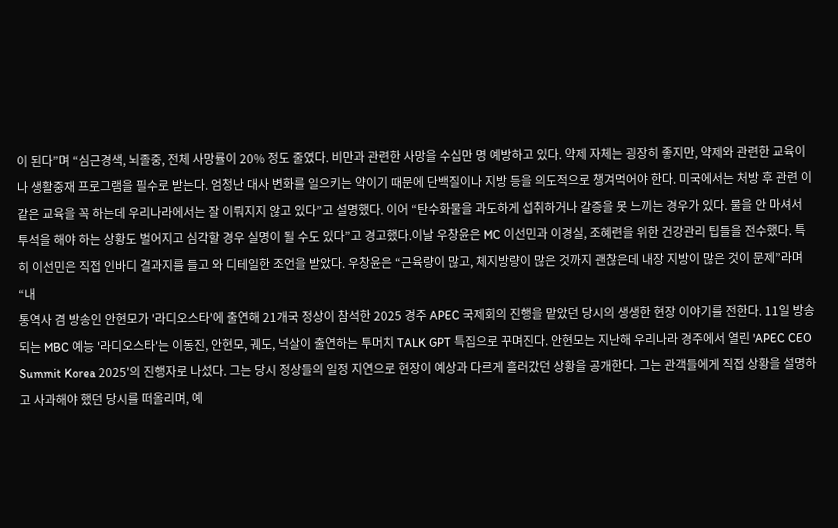이 된다”며 “심근경색, 뇌졸중, 전체 사망률이 20% 정도 줄였다. 비만과 관련한 사망을 수십만 명 예방하고 있다. 약제 자체는 굉장히 좋지만, 약제와 관련한 교육이나 생활중재 프로그램을 필수로 받는다. 엄청난 대사 변화를 일으키는 약이기 때문에 단백질이나 지방 등을 의도적으로 챙겨먹어야 한다. 미국에서는 처방 후 관련 이 같은 교육을 꼭 하는데 우리나라에서는 잘 이뤄지지 않고 있다”고 설명했다. 이어 “탄수화물을 과도하게 섭취하거나 갈증을 못 느끼는 경우가 있다. 물을 안 마셔서 투석을 해야 하는 상황도 벌어지고 심각할 경우 실명이 될 수도 있다”고 경고했다.이날 우창윤은 MC 이선민과 이경실, 조혜련을 위한 건강관리 팁들을 전수했다. 특히 이선민은 직접 인바디 결과지를 들고 와 디테일한 조언을 받았다. 우창윤은 “근육량이 많고, 체지방량이 많은 것까지 괜찮은데 내장 지방이 많은 것이 문제”라며 “내
통역사 겸 방송인 안현모가 '라디오스타'에 출연해 21개국 정상이 참석한 2025 경주 APEC 국제회의 진행을 맡았던 당시의 생생한 현장 이야기를 전한다. 11일 방송되는 MBC 예능 '라디오스타'는 이동진, 안현모, 궤도, 넉살이 출연하는 투머치 TALK GPT 특집으로 꾸며진다. 안현모는 지난해 우리나라 경주에서 열린 'APEC CEO Summit Korea 2025'의 진행자로 나섰다. 그는 당시 정상들의 일정 지연으로 현장이 예상과 다르게 흘러갔던 상황을 공개한다. 그는 관객들에게 직접 상황을 설명하고 사과해야 했던 당시를 떠올리며, 예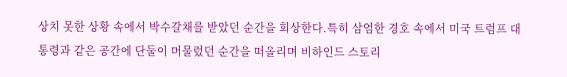상치 못한 상황 속에서 박수갈채를 받았던 순간을 회상한다.특히 삼엄한 경호 속에서 미국 트럼프 대통령과 같은 공간에 단둘이 머물렀던 순간을 떠올리며 비하인드 스토리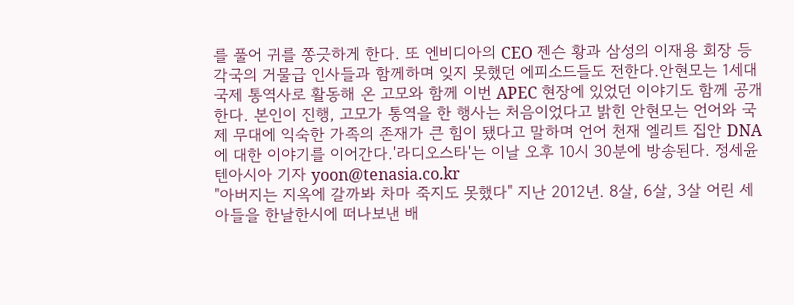를 풀어 귀를 쫑긋하게 한다. 또 엔비디아의 CEO 젠슨 황과 삼성의 이재용 회장 등 각국의 거물급 인사들과 함께하며 잊지 못했던 에피소드들도 전한다.안현모는 1세대 국제 통역사로 활동해 온 고모와 함께 이번 APEC 현장에 있었던 이야기도 함께 공개한다. 본인이 진행, 고모가 통역을 한 행사는 처음이었다고 밝힌 안현모는 언어와 국제 무대에 익숙한 가족의 존재가 큰 힘이 됐다고 말하며 언어 천재 엘리트 집안 DNA에 대한 이야기를 이어간다.'라디오스타'는 이날 오후 10시 30분에 방송된다. 정세윤 텐아시아 기자 yoon@tenasia.co.kr
"아버지는 지옥에 갈까봐 차마 죽지도 못했다" 지난 2012년. 8살, 6살, 3살 어린 세 아들을 한날한시에 떠나보낸 배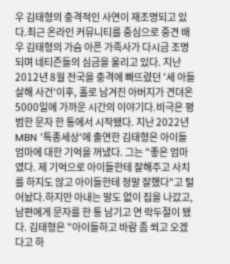우 김태형의 충격적인 사연이 재조명되고 있다.최근 온라인 커뮤니티를 중심으로 중견 배우 김태형의 가슴 아픈 가족사가 다시금 조명되며 네티즌들의 심금을 울리고 있다. 지난 2012년 8월 전국을 충격에 빠뜨렸던 '세 아들 살해 사건'이후, 홀로 남겨진 아버지가 견뎌온 5000일에 가까운 시간의 이야기다.비극은 평범한 문자 한 통에서 시작됐다. 지난 2022년 MBN '특종세상'에 출연한 김태형은 아이들 엄마에 대한 기억을 꺼냈다. 그는 "좋은 엄마였다. 제 기억으로 아이들한테 잘해주고 사치를 하지도 않고 아이들한테 정말 잘했다"고 털어놨다.하지만 아내는 말도 없이 집을 나갔고, 남편에게 문자를 한 통 남기고 연 락두절이 됐다. 김태형은 "아이들하고 바람 좀 쐬고 오겠다고 하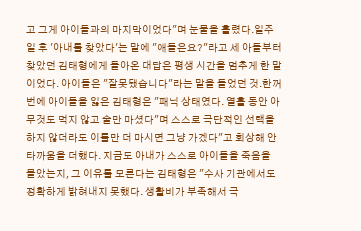고 그게 아이들과의 마지막이었다"며 눈물을 흘렸다.일주일 후 '아내를 찾았다'는 말에 "애들은요?"라고 세 아들부터 찾았던 김태형에게 돌아온 대답은 평생 시간을 멈추게 한 말이었다. 아이들은 "잘못됐습니다"라는 말을 들었던 것.한꺼번에 아이들을 잃은 김태형은 "패닉 상태였다. 열흘 동안 아무것도 먹지 않고 술만 마셨다"며 스스로 극단적인 선택을 하지 않더라도 이틀만 더 마시면 그냥 가겠다"고 회상해 안타까움을 더했다. 지금도 아내가 스스로 아이들을 죽음을 몰았는지, 그 이유를 모른다는 김태형은 "수사 기관에서도 정확하게 밝혀내지 못했다. 생활비가 부족해서 극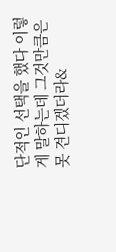단적인 선택을 했다 이렇게 말하는데 그것만큼은 못 견디겠더라&